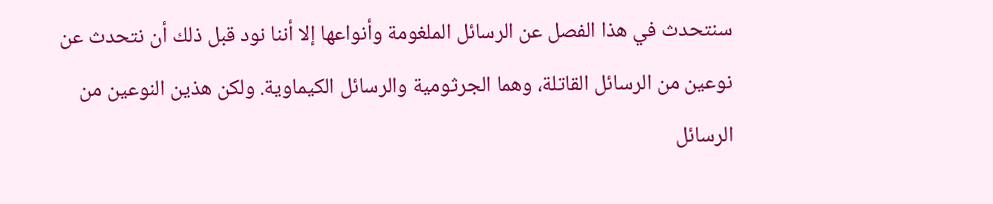سنتحدث في هذا الفصل عن الرسائل الملغومة وأنواعها إلا أننا نود قبل ذلك أن نتحدث عن نوعين من الرسائل القاتلة، وهما الجرثومية والرسائل الكيماوية. ولكن هذين النوعين من الرسائل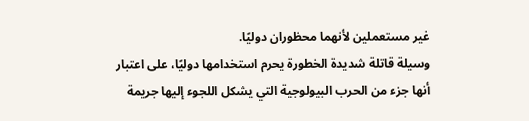غير مستعملين لأنهما محظوران دوليًا.
وسيلة قاتلة شديدة الخطورة يحرم استخدامها دوليًا، على اعتبار أنها جزء من الحرب البيولوجية التي يشكل اللجوء إليها جريمة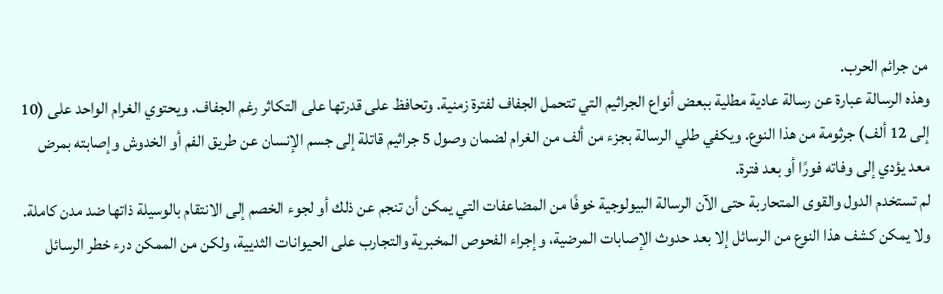من جرائم الحرب.
وهذه الرسالة عبارة عن رسالة عادية مطلية ببعض أنواع الجراثيم التي تتحمل الجفاف لفترة زمنية. وتحافظ على قدرتها على التكاثر رغم الجفاف. ويحتوي الغرام الواحد على (10 إلى 12 ألف) جرثومة من هذا النوع. ويكفي طلي الرسالة بجزء من ألف من الغرام لضمان وصول 5 جراثيم قاتلة إلى جسم الإنسان عن طريق الفم أو الخدوش وإصابته بمرض معد يؤدي إلى وفاته فورًا أو بعد فترة.
لم تستخدم الدول والقوى المتحاربة حتى الآن الرسالة البيولوجية خوفًا من المضاعفات التي يمكن أن تنجم عن ذلك أو لجوء الخصم إلى الانتقام بالوسيلة ذاتها ضد مدن كاملة. ولا يمكن كشف هذا النوع من الرسائل إلا بعد حدوث الإصابات المرضية، وإجراء الفحوص المخبرية والتجارب على الحيوانات الثديية، ولكن من الممكن درء خطر الرسائل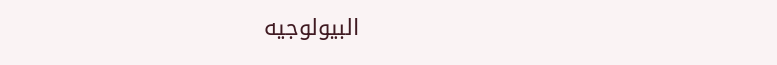البيولوجيه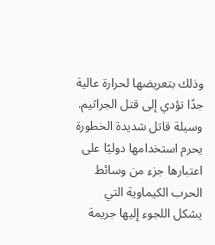وذلك بتعريضها لحرارة عالية جدًا تؤدي إلى قتل الجراثيم.
وسيلة قاتل شديدة الخطورة يحرم استخدامها دوليًا على اعتبارها جزء من وسائط الحرب الكيماوية التي يشكل اللجوء إليها جريمة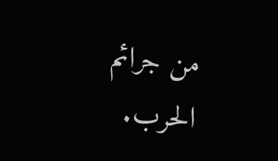من جرائم الحرب.